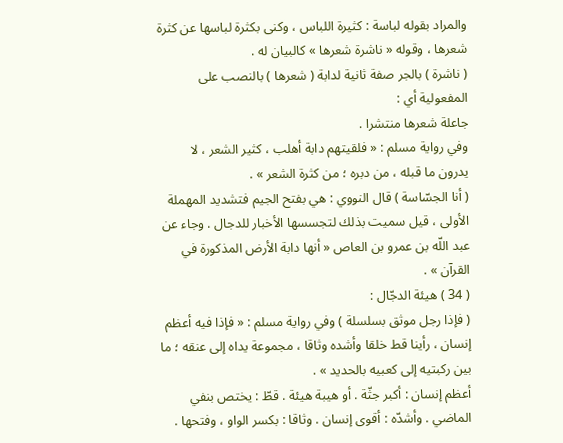والمراد بقوله لباسة : كثيرة اللباس ، وكنى بكثرة لباسها عن كثرة شعرها ، وقوله « ناشرة شعرها » كالبيان له .
( ناشرة ) بالجر صفة ثانية لدابة ( شعرها ) بالنصب على المفعولية أي :
جاعلة شعرها منتشرا .
وفي رواية مسلم : « فلقيتهم دابة أهلب ، كثير الشعر ، لا يدرون ما قبله ، من دبره ؛ من كثرة الشعر » .
( أنا الجسّاسة ) قال النووي : هي بفتح الجيم فتشديد المهملة الأولى ، قيل سميت بذلك لتجسسها الأخبار للدجال . وجاء عن عبد اللّه بن عمرو بن العاص « أنها دابة الأرض المذكورة في القرآن » .
( 34 ) هيئة الدجّال :
( فإذا رجل موثق بسلسلة ) وفي رواية مسلم : « فإذا فيه أعظم إنسان ، رأينا قط خلقا وأشده وثاقا ، مجموعة يداه إلى عنقه ؛ ما بين ركبتيه إلى كعبيه بالحديد » .
أعظم إنسان : أكبر جثّة . أو هيبة هيئة . قطّ : يختص بنفي الماضي . وأشدّه : أقوى إنسان . وثاقا : بكسر الواو ، وفتحها .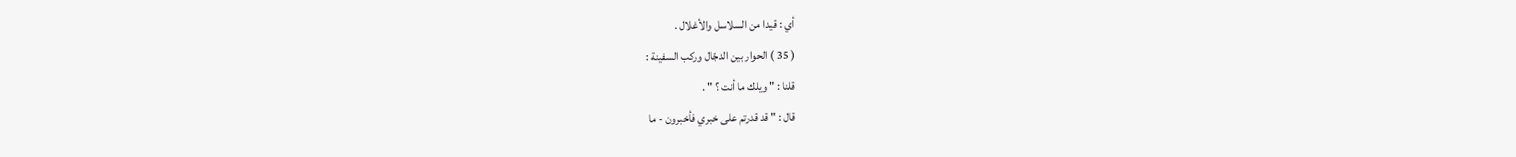أي : قيدا من السلاسل والأغلال .
( 35 ) الحوار بين الدجّال وركب السفينة :
قلنا : " ويلك ما أنت ؟ " .
قال : " قد قدرتم على خبري فأخبرون - ما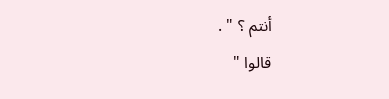أنتم ؟ " .
قالوا "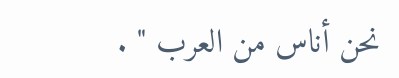نحن أناس من العرب " .